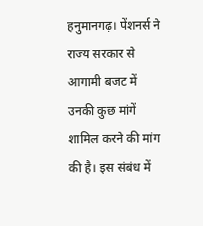हनुमानगढ़। पेंशनर्स ने राज्य सरकार से आगामी बजट में उनकी कुछ मांगें शामिल करने की मांग की है। इस संबंध में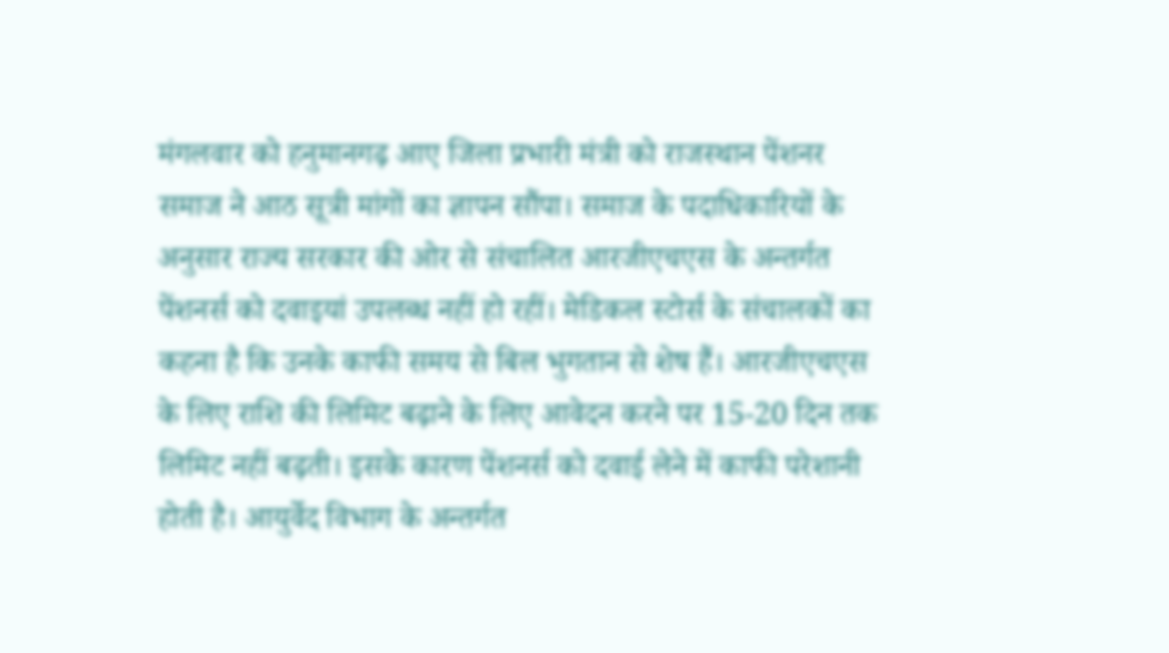मंगलवार को हनुमानगढ़ आए जिला प्रभारी मंत्री को राजस्थान पेंशनर समाज ने आठ सूत्री मांगों का ज्ञापन सौंपा। समाज के पदाधिकारियों के अनुसार राज्य सरकार की ओर से संचालित आरजीएचएस के अन्तर्गत पेंशनर्स को दवाइयां उपलब्ध नहीं हो रहीं। मेडिकल स्टोर्स के संचालकों का कहना है कि उनके काफी समय से बिल भुगतान से शेष हैं। आरजीएचएस के लिए राशि की लिमिट बढ़ाने के लिए आवेदन करने पर 15-20 दिन तक लिमिट नहीं बढ़ती। इसके कारण पेंशनर्स को दवाई लेने में काफी परेशानी होती है। आयुर्वेद विभाग के अन्तर्गत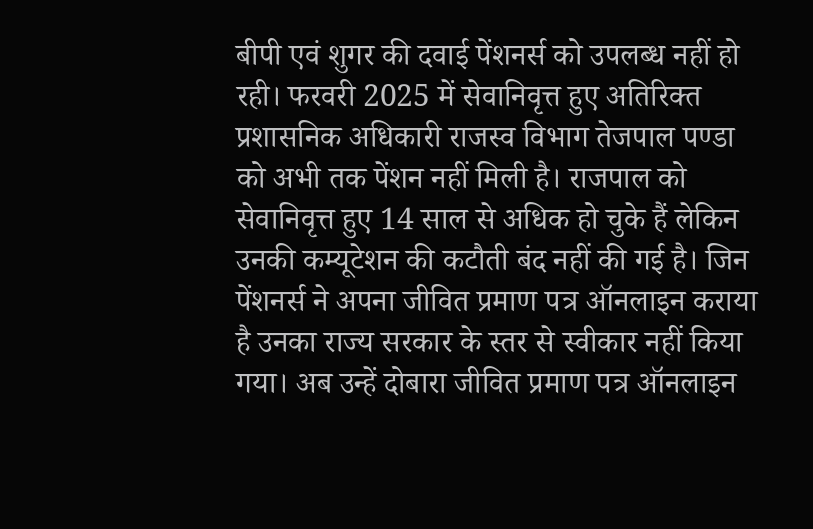बीपी एवं शुगर की दवाई पेंशनर्स को उपलब्ध नहीं हो रही। फरवरी 2025 में सेवानिवृत्त हुए अतिरिक्त प्रशासनिक अधिकारी राजस्व विभाग तेजपाल पण्डा को अभी तक पेंशन नहीं मिली है। राजपाल को सेवानिवृत्त हुए 14 साल से अधिक हो चुके हैं लेकिन उनकी कम्यूटेशन की कटौती बंद नहीं की गई है। जिन पेंशनर्स ने अपना जीवित प्रमाण पत्र ऑनलाइन कराया है उनका राज्य सरकार के स्तर से स्वीकार नहीं किया गया। अब उन्हें दोबारा जीवित प्रमाण पत्र ऑनलाइन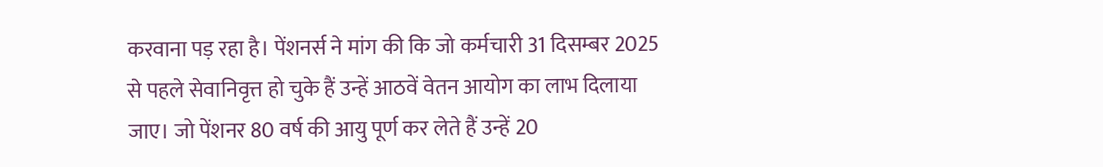करवाना पड़ रहा है। पेंशनर्स ने मांग की कि जो कर्मचारी 31 दिसम्बर 2025 से पहले सेवानिवृत्त हो चुके हैं उन्हें आठवें वेतन आयोग का लाभ दिलाया जाए। जो पेंशनर 80 वर्ष की आयु पूर्ण कर लेते हैं उन्हें 20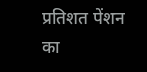प्रतिशत पेंशन का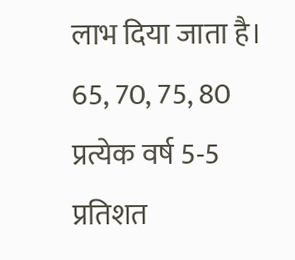लाभ दिया जाता है। 65, 70, 75, 80 प्रत्येक वर्ष 5-5 प्रतिशत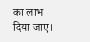का लाभ दिया जाए।